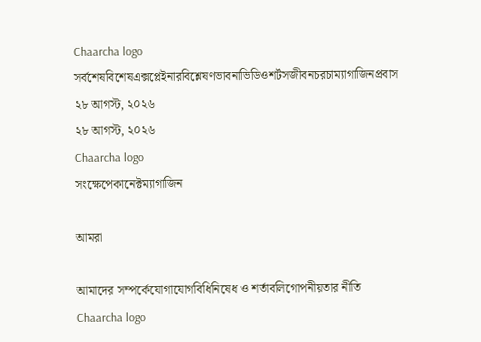Chaarcha logo
সর্বশেষবিশেষএক্সপ্লেইনারবিশ্লেষণভাবনাভিডিওশর্টসজীবনচরচাম্যাগাজিনপ্রবাস
২৮ আগস্ট, ২০২৬
২৮ আগস্ট, ২০২৬
Chaarcha logo
সংক্ষেপেকানেক্টম্যাগাজিন

আমরা

আমাদের সম্পর্কেযোগাযোগবিধিনিষেধ ও শর্তাবলিগোপনীয়তার নীতি
Chaarcha logo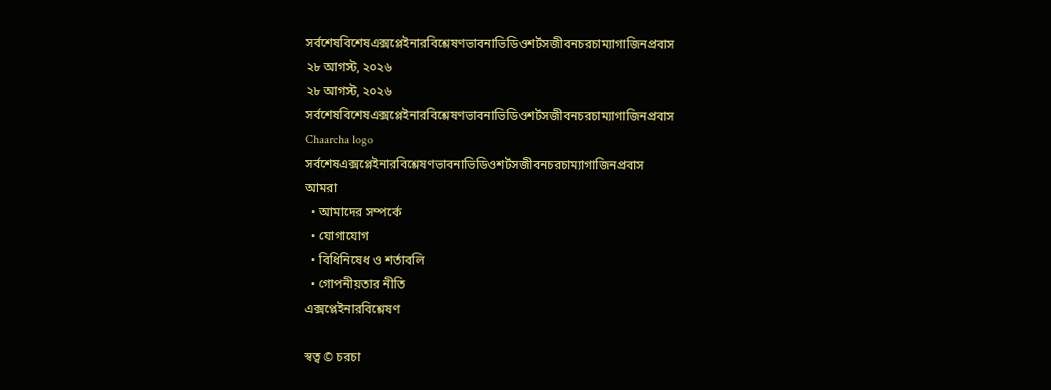সর্বশেষবিশেষএক্সপ্লেইনারবিশ্লেষণভাবনাভিডিওশর্টসজীবনচরচাম্যাগাজিনপ্রবাস
২৮ আগস্ট, ২০২৬
২৮ আগস্ট, ২০২৬
সর্বশেষবিশেষএক্সপ্লেইনারবিশ্লেষণভাবনাভিডিওশর্টসজীবনচরচাম্যাগাজিনপ্রবাস
Chaarcha logo
সর্বশেষএক্সপ্লেইনারবিশ্লেষণভাবনাভিডিওশর্টসজীবনচরচাম্যাগাজিনপ্রবাস
আমরা
  • আমাদের সম্পর্কে
  • যোগাযোগ
  • বিধিনিষেধ ও শর্তাবলি
  • গোপনীয়তার নীতি
এক্সপ্লেইনারবিশ্লেষণ

স্বত্ব © চরচা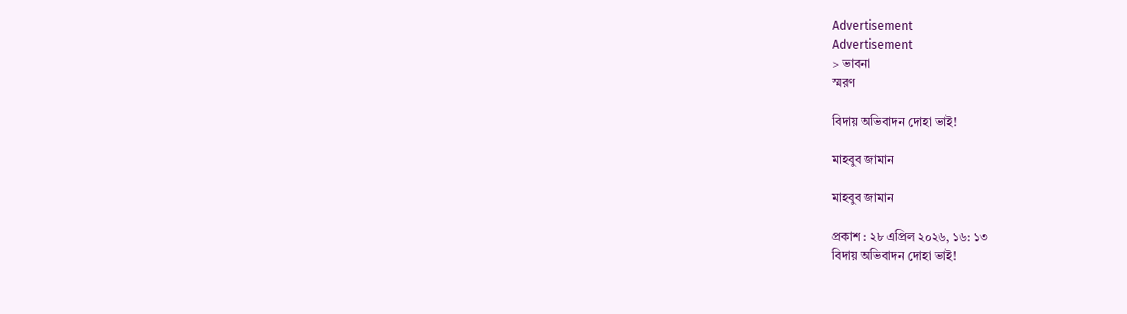Advertisement
Advertisement
> ভাবনা
স্মরণ

বিদায় অভিবাদন দোহা ভাই!

মাহবুব জামান

মাহবুব জামান

প্রকাশ : ২৮ এপ্রিল ২০২৬, ১৬: ১৩
বিদায় অভিবাদন দোহা ভাই!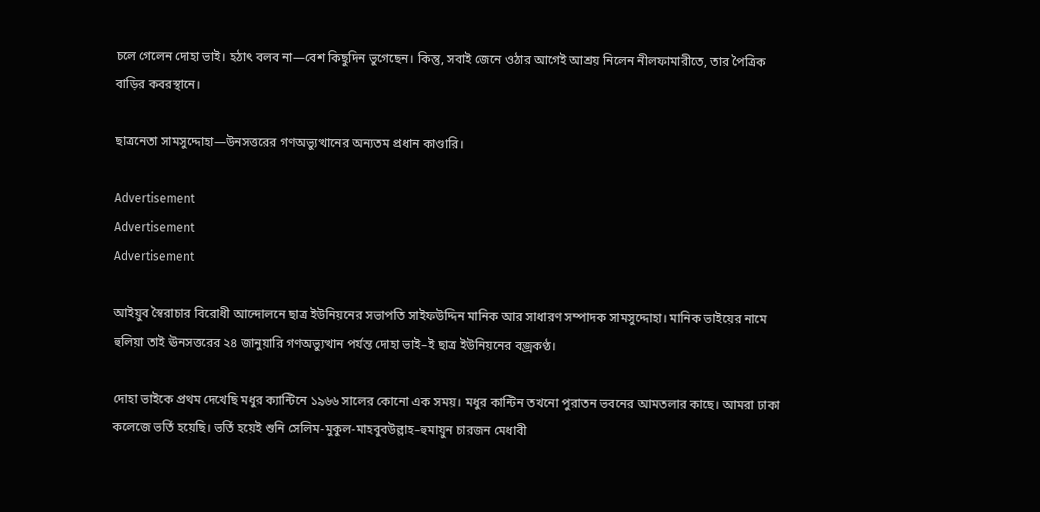চলে গেলেন দোহা ভাই। হঠাৎ বলব না—বেশ কিছুদিন ভুগেছেন। কিন্তু, সবাই জেনে ওঠার আগেই আশ্রয় নিলেন নীলফামারীতে, তার পৈত্রিক বাড়ির কবরস্থানে।

ছাত্রনেতা সামসুদ্দোহা—উনসত্তরের গণঅভ্যুত্থানের অন্যতম প্রধান কাণ্ডারি।

Advertisement
Advertisement
Advertisement

আইয়ুব স্বৈরাচার বিরোধী আন্দোলনে ছাত্র ইউনিয়নের সভাপতি সাইফউদ্দিন মানিক আর সাধারণ সম্পাদক সামসুদ্দোহা। মানিক ভাইয়ের নামে হুলিয়া তাই ঊনসত্তরের ২৪ জানুয়ারি গণঅভ্যুত্থান পর্যন্ত দোহা ভাই–ই ছাত্র ইউনিয়নের বজ্রকণ্ঠ।

দোহা ভাইকে প্রথম দেখেছি মধুর ক্যান্টিনে ১৯৬৬ সালের কোনো এক সময়। মধুর কান্টিন তখনো পুরাতন ভবনের আমতলার কাছে। আমরা ঢাকা কলেজে ভর্তি হয়েছি। ভর্তি হয়েই শুনি সেলিম-মুকুল-মাহবুবউল্লাহ–হুমায়ুন চারজন মেধাবী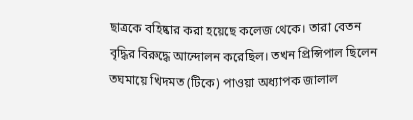ছাত্রকে বহিষ্কার করা হয়েছে কলেজ থেকে। তারা বেতন বৃদ্ধির বিরুদ্ধে আন্দোলন করেছিল। তখন প্রিন্সিপাল ছিলেন তঘমায়ে খিদমত (টিকে) পাওয়া অধ্যাপক জালাল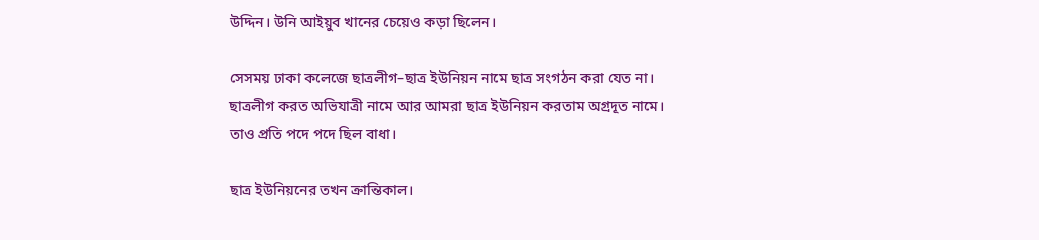উদ্দিন। উনি আইয়ুব খানের চেয়েও কড়া ছিলেন।

সেসময় ঢাকা কলেজে ছাত্রলীগ–ছাত্র ইউনিয়ন নামে ছাত্র সংগঠন করা যেত না। ছাত্রলীগ করত অভিযাত্রী নামে আর আমরা ছাত্র ইউনিয়ন করতাম অগ্রদূত নামে। তাও প্রতি পদে পদে ছিল বাধা।

ছাত্র ইউনিয়নের তখন ক্রান্তিকাল।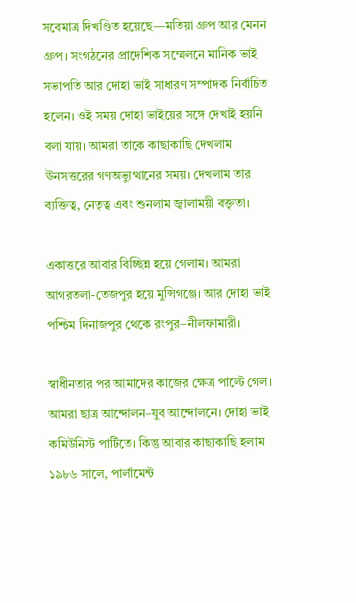সবেমাত্র দিখণ্ডিত হয়েছে—মতিয়া গ্রুপ আর মেনন গ্রুপ। সংগঠনের প্রাদেশিক সম্মেলনে মানিক ভাই সভাপতি আর দোহা ভাই সাধারণ সম্পাদক নির্বাচিত হলেন। ওই সময় দোহা ভাইয়ের সঙ্গে দেখাই হয়নি বলা যায়। আমরা তাকে কাছাকাছি দেখলাম ঊনসত্তরের গণঅভ্যুত্থানের সময়। দেখলাম তার ব্যক্তিত্ব, নেতৃত্ব এবং শুনলাম জ্বালাময়ী বক্তৃতা।

একাত্তরে আবার বিচ্ছিন্ন হয়ে গেলাম। আমরা আগরতলা-তেজপুর হয়ে মুন্সিগঞ্জে। আর দোহা ভাই পশ্চিম দিনাজপুর থেকে রংপুর–নীলফামারী।

স্বাধীনতার পর আমাদের কাজের ক্ষেত্র পাল্টে গেল। আমরা ছাত্র আন্দোলন–যুব আন্দোলনে। দোহা ভাই কমিউনিস্ট পার্টিতে। কিন্তু আবার কাছাকাছি হলাম ১৯৮৬ সালে, পার্লামেন্ট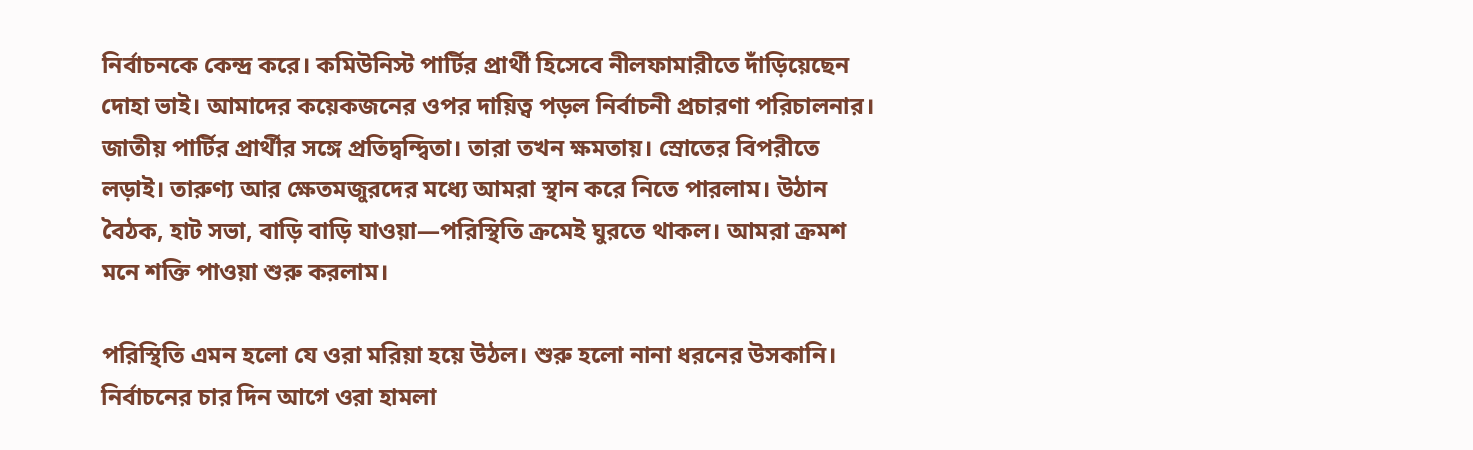নির্বাচনকে কেন্দ্র করে। কমিউনিস্ট পার্টির প্রার্থী হিসেবে নীলফামারীতে দাঁড়িয়েছেন দোহা ভাই। আমাদের কয়েকজনের ওপর দায়িত্ব পড়ল নির্বাচনী প্রচারণা পরিচালনার। জাতীয় পার্টির প্রার্থীর সঙ্গে প্রতিদ্বন্দ্বিতা। তারা তখন ক্ষমতায়। স্রোতের বিপরীতে লড়াই। তারুণ্য আর ক্ষেতমজুরদের মধ্যে আমরা স্থান করে নিতে পারলাম। উঠান বৈঠক, হাট সভা, বাড়ি বাড়ি যাওয়া—পরিস্থিতি ক্রমেই ঘুরতে থাকল। আমরা ক্রমশ মনে শক্তি পাওয়া শুরু করলাম।

পরিস্থিতি এমন হলো যে ওরা মরিয়া হয়ে উঠল। শুরু হলো নানা ধরনের উসকানি। নির্বাচনের চার দিন আগে ওরা হামলা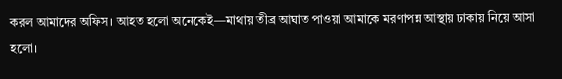করল আমাদের অফিস। আহত হলো অনেকেই—মাথায় তীব্র আঘাত পাওয়া আমাকে মরণাপন্ন আস্থায় ঢাকায় নিয়ে আসা হলো।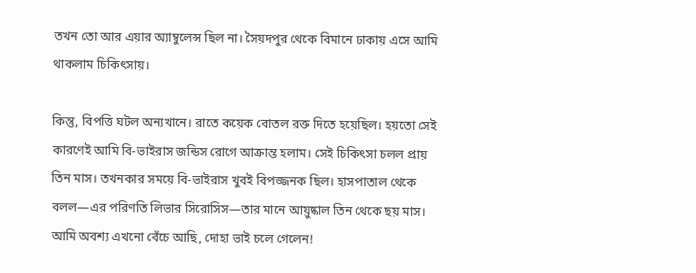তখন তো আর এয়ার অ্যাম্বুলেন্স ছিল না। সৈয়দপুর থেকে বিমানে ঢাকায় এসে আমি থাকলাম চিকিৎসায়।

কিন্তু, বিপত্তি ঘটল অন্যখানে। রাতে কয়েক বোতল রক্ত দিতে হয়েছিল। হয়তো সেই কারণেই আমি বি-ভাইরাস জন্ডিস রোগে আক্রান্ত হলাম। সেই চিকিৎসা চলল প্রায় তিন মাস। তখনকার সময়ে বি-ভাইরাস খুবই বিপজ্জনক ছিল। হাসপাতাল থেকে বলল—এর পরিণতি লিভার সিরোসিস—তার মানে আয়ুষ্কাল তিন থেকে ছয় মাস। আমি অবশ্য এখনো বেঁচে আছি, দোহা ভাই চলে গেলেন!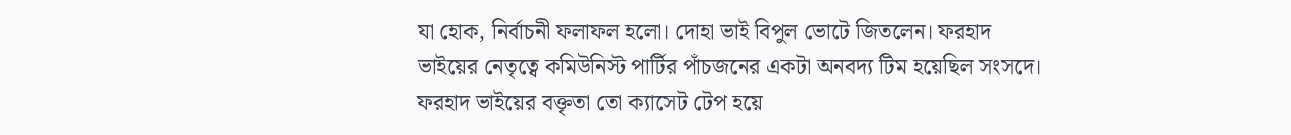যা হোক, নির্বাচনী ফলাফল হলো। দোহা ভাই বিপুল ভোটে জিতলেন। ফরহাদ ভাইয়ের নেতৃত্বে কমিউনিস্ট পার্টির পাঁচজনের একটা অনবদ্য টিম হয়েছিল সংসদে। ফরহাদ ভাইয়ের বক্তৃতা তো ক্যাসেট টেপ হয়ে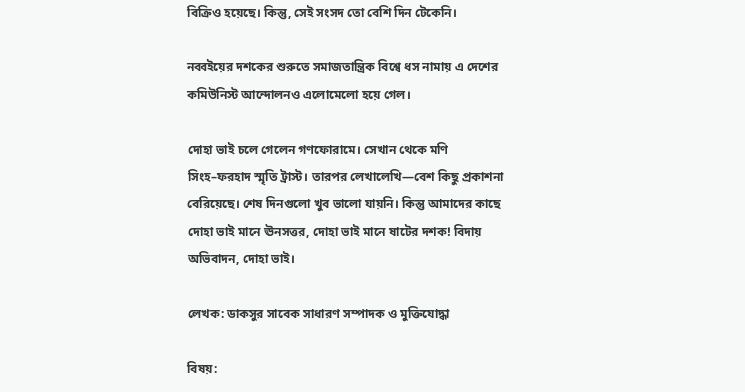বিক্রিও হয়েছে। কিন্তু, সেই সংসদ তো বেশি দিন টেকেনি।

নব্বইয়ের দশকের শুরুতে সমাজতান্ত্রিক বিশ্বে ধস নামায় এ দেশের কমিউনিস্ট আন্দোলনও এলোমেলো হয়ে গেল।

দোহা ভাই চলে গেলেন গণফোরামে। সেখান থেকে মণি সিংহ–ফরহাদ স্মৃতি ট্রাস্ট। তারপর লেখালেখি—বেশ কিছু প্রকাশনা বেরিয়েছে। শেষ দিনগুলো খুব ভালো যায়নি। কিন্তু আমাদের কাছে দোহা ভাই মানে ঊনসত্তর, দোহা ভাই মানে ষাটের দশক! বিদায় অভিবাদন, দোহা ভাই।

লেখক: ডাকসুর সাবেক সাধারণ সম্পাদক ও মুক্তিযোদ্ধা

বিষয়: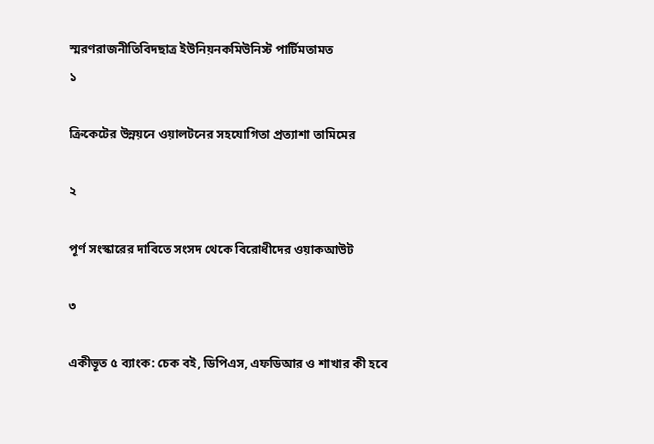স্মরণরাজনীতিবিদছাত্র ইউনিয়নকমিউনিস্ট পার্টিমতামত
১

ক্রিকেটের উন্নয়নে ওয়ালটনের সহযোগিতা প্রত্যাশা তামিমের

২

পূর্ণ সংস্কারের দাবিতে সংসদ থেকে বিরোধীদের ওয়াকআউট

৩

একীভূত ৫ ব্যাংক: চেক বই, ডিপিএস, এফডিআর ও শাখার কী হবে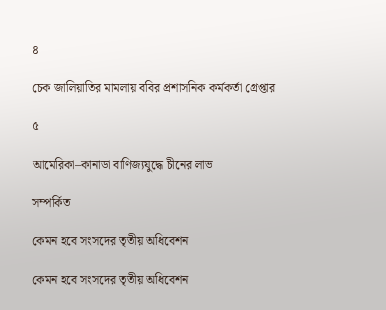৪

চেক জালিয়াতির মামলায় ববির প্রশাসনিক কর্মকর্তা গ্রেপ্তার

৫

আমেরিকা–কানাডা বাণিজ্যযুদ্ধে চীনের লাভ

সম্পর্কিত

কেমন হবে সংসদের তৃতীয় অধিবেশন

কেমন হবে সংসদের তৃতীয় অধিবেশন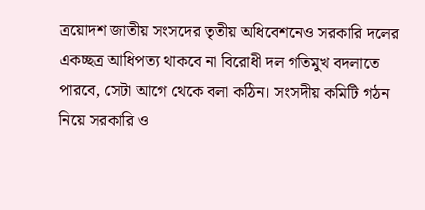ত্রয়োদশ জাতীয় সংসদের তৃতীয় অধিবেশনেও সরকারি দলের একচ্ছত্র আধিপত্য থাকবে না বিরোধী দল গতিমুখ বদলাতে পারবে, সেটা আগে থেকে বলা কঠিন। সংসদীয় কমিটি গঠন নিয়ে সরকারি ও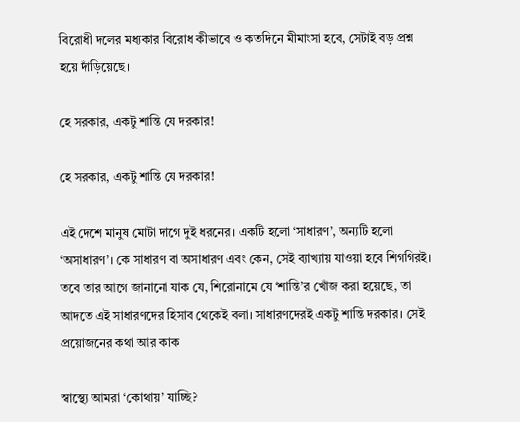বিরোধী দলের মধ্যকার বিরোধ কীভাবে ও কতদিনে মীমাংসা হবে, সেটাই বড় প্রশ্ন হয়ে দাঁড়িয়েছে।

হে সরকার, একটু শান্তি যে দরকার!

হে সরকার, একটু শান্তি যে দরকার!

এই দেশে মানুষ মোটা দাগে দুই ধরনের। একটি হলো ‘সাধারণ’, অন্যটি হলো ‘অসাধারণ’। কে সাধারণ বা অসাধারণ এবং কেন, সেই ব্যাখ্যায় যাওয়া হবে শিগগিরই। তবে তার আগে জানানো যাক যে, শিরোনামে যে ‘শান্তি’র খোঁজ করা হয়েছে, তা আদতে এই সাধারণদের হিসাব থেকেই বলা। সাধারণদেরই একটু শান্তি দরকার। সেই প্রয়োজনের কথা আর কাক

স্বাস্থ্যে আমরা ‘কোথায়’ যাচ্ছি?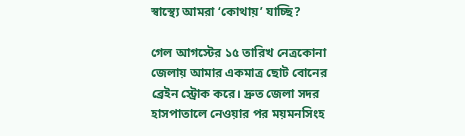স্বাস্থ্যে আমরা ‘কোথায়’ যাচ্ছি?

গেল আগস্টের ১৫ তারিখ নেত্রকোনা জেলায় আমার একমাত্র ছোট বোনের ব্রেইন স্ট্রোক করে। দ্রুত জেলা সদর হাসপাতালে নেওয়ার পর ময়মনসিংহ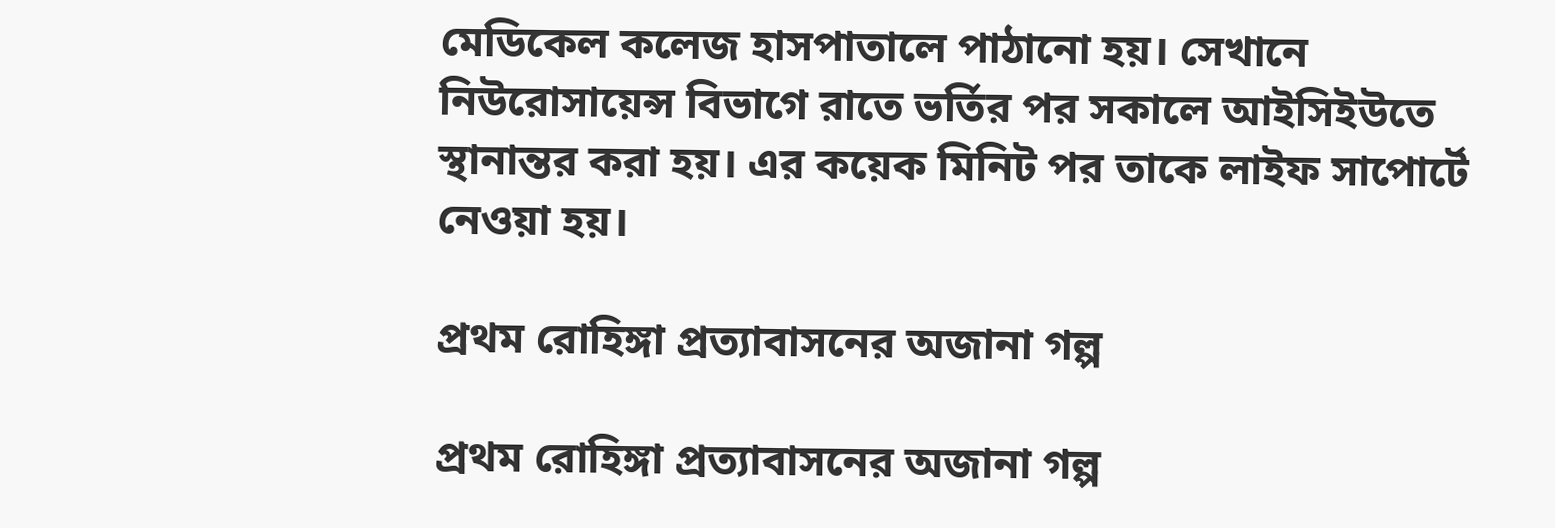মেডিকেল কলেজ হাসপাতালে পাঠানো হয়। সেখানে নিউরোসায়েন্স বিভাগে রাতে ভর্তির পর সকালে আইসিইউতে স্থানান্তর করা হয়। এর কয়েক মিনিট পর তাকে লাইফ সাপোর্টে নেওয়া হয়।

প্রথম রোহিঙ্গা প্রত্যাবাসনের অজানা গল্প

প্রথম রোহিঙ্গা প্রত্যাবাসনের অজানা গল্প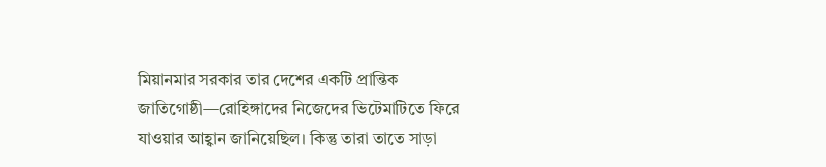মিয়ানমার সরকার তার দেশের একটি প্রান্তিক জাতিগোষ্ঠী—রোহিঙ্গাদের নিজেদের ভিটেমাটিতে ফিরে যাওয়ার আহ্বান জানিয়েছিল। কিন্তু তারা তাতে সাড়া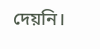দেয়নি।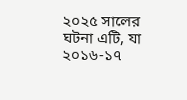২০২৫ সালের ঘটনা এটি, যা ২০১৬-১৭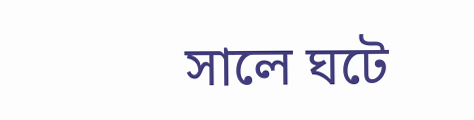সালে ঘটে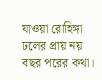যাওয়া রোহিঙ্গা ঢলের প্রায় নয় বছর পরের কথা।